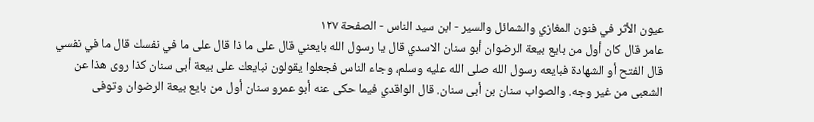عيون الأثر في فنون المغازي والشمائل والسير - ابن سيد الناس - الصفحة ١٢٧
عامر قال كان أول من بايع بيعة الرضوان أبو سنان الاسدي قال يا رسول الله بايعني قال على ما ذا قال على ما في نفسك قال ما في نفسي قال الفتح أو الشهادة فبايعه رسول الله صلى الله عليه وسلم، وجاء الناس فجعلوا يقولون نبايعك على بيعة أبى سنان كذا روى هذا عن الشعبى من غير وجه. والصواب سنان بن أبى سنان. قال الواقدي فيما حكى عنه أبو عمرو سنان أول من بايع بيعة الرضوان وتوفى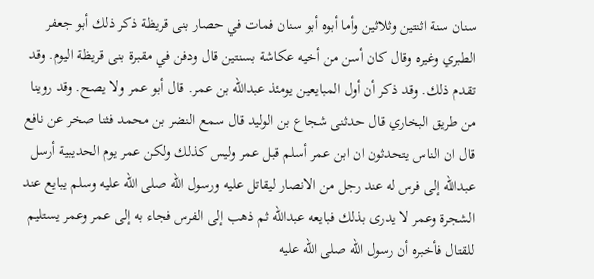سنان سنة اثنتين وثلاثين وأما أبوه أبو سنان فمات في حصار بنى قريظة ذكر ذلك أبو جعفر الطبري وغيره وقال كان أسن من أخيه عكاشة بسنتين قال ودفن في مقبرة بنى قريظة اليوم. وقد تقدم ذلك. وقد ذكر أن أول المبايعين يومئذ عبدالله بن عمر. قال أبو عمر ولا يصح. وقد روينا من طريق البخاري قال حدثنى شجاع بن الوليد قال سمع النضر بن محمد فثنا صخر عن نافع قال ان الناس يتحدثون ان ابن عمر أسلم قبل عمر وليس كذلك ولكن عمر يوم الحديبية أرسل عبدالله إلى فرس له عند رجل من الانصار ليقاتل عليه ورسول الله صلى الله عليه وسلم يبايع عند الشجرة وعمر لا يدرى بذلك فبايعه عبدالله ثم ذهب إلى الفرس فجاء به إلى عمر وعمر يستليم للقتال فأخبره أن رسول الله صلى الله عليه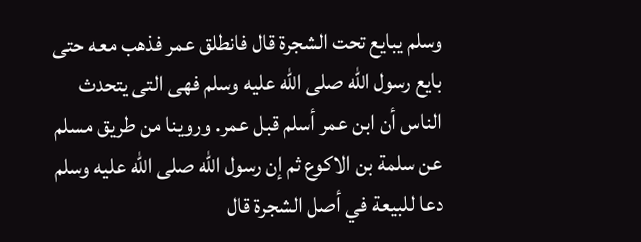وسلم يبايع تحت الشجرة قال فانطلق عمر فذهب معه حتى بايع رسول الله صلى الله عليه وسلم فهى التى يتحدث الناس أن ابن عمر أسلم قبل عمر. وروينا من طريق مسلم عن سلمة بن الاكوع ثم إن رسول الله صلى الله عليه وسلم دعا للبيعة في أصل الشجرة قال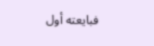فبايعته أول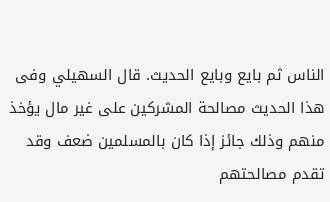الناس ثم بايع وبايع الحديث. قال السهيلي وفى هذا الحديث مصالحة المشركين على غير مال يؤخذ منهم وذلك جائز إذا كان بالمسلمين ضعف وقد تقدم مصالحتهم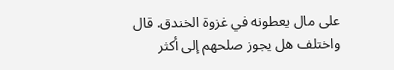على مال يعطونه في غزوة الخندق. قال واختلف هل يجوز صلحهم إلى أكثر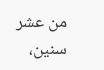من عشر سنين،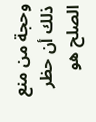وحجة من منع ذلك أن حظر الصلح هو